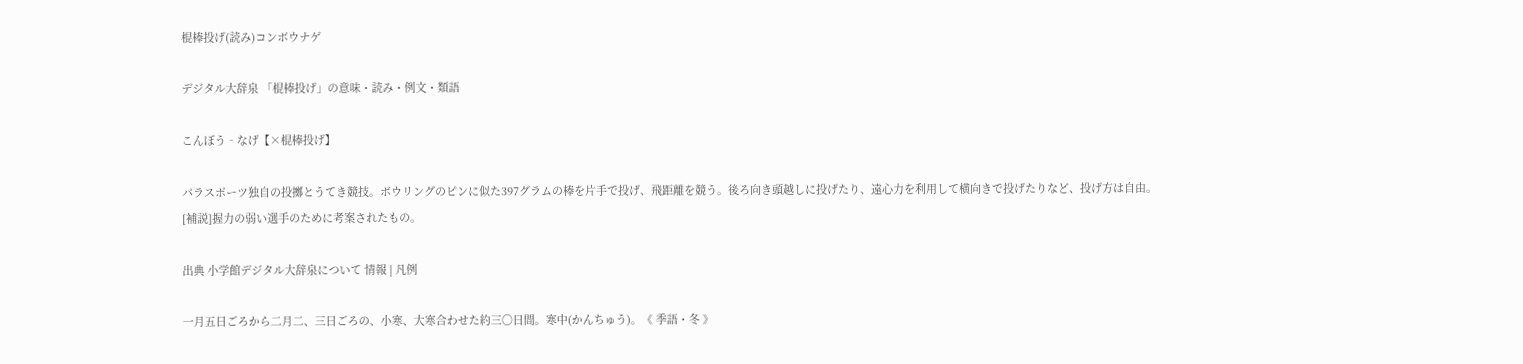棍棒投げ(読み)コンボウナゲ

デジタル大辞泉 「棍棒投げ」の意味・読み・例文・類語

こんぼう‐なげ【×棍棒投げ】

パラスポーツ独自の投擲とうてき競技。ボウリングのピンに似た397グラムの棒を片手で投げ、飛距離を競う。後ろ向き頭越しに投げたり、遠心力を利用して横向きで投げたりなど、投げ方は自由。
[補説]握力の弱い選手のために考案されたもの。

出典 小学館デジタル大辞泉について 情報 | 凡例

一月五日ごろから二月二、三日ごろの、小寒、大寒合わせた約三〇日間。寒中(かんちゅう)。《 季語・冬 》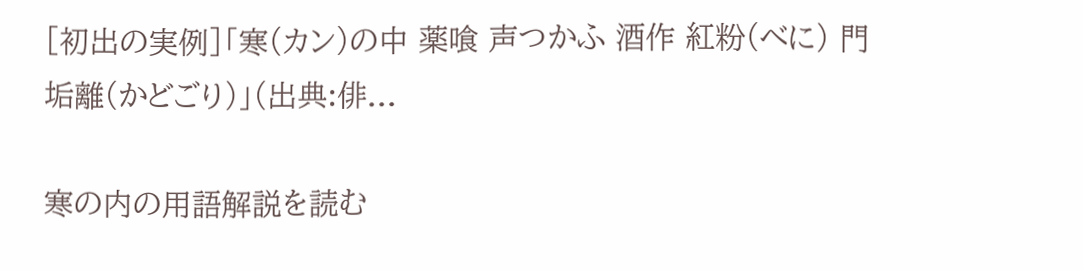[初出の実例]「寒(カン)の中 薬喰 声つかふ 酒作 紅粉(べに) 門垢離(かどごり)」(出典:俳...

寒の内の用語解説を読む